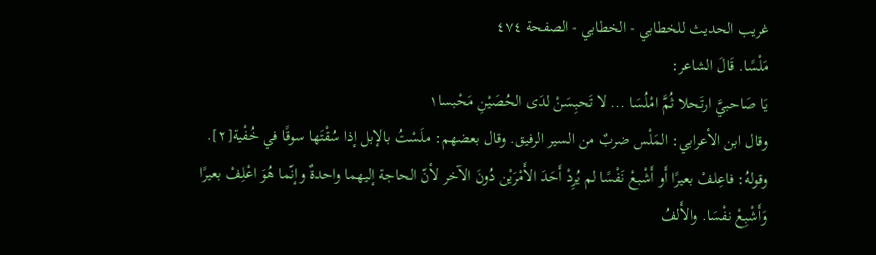غريب الحديث للخطابي - الخطابي - الصفحة ٤٧٤
مَلْسًا. قَالَ الشاعر:
يَا صَاحبيَّ ارتَحلا ثُمَّ امْلُسَا ... لا تَحبِسَنْ لدَى الحُصَيْنِ مَحْبسا١
وقال ابن الأعرابي: المَلْس ضربٌ من السير الرفيق. وقال بعضهم: ملَسْتُ بالإبل إذا سُقْتَها سوقًا في خُفْية[٢].
وقولهُ: فاعِلفْ بعيرًا أَو أَشْبعْ نَفْسًا لم يُرِدْ أَحَدَ الأَمْرَيْن دُونَ الآخر لأنّ الحاجة إليهما واحدةٌ وإنّما هُوَ اعْلِفْ بعيرًا وَأَشْبِعْ نفْسَا. والأَلفُ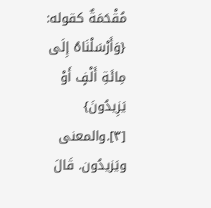مُقْحَمَةٌ كقوله: {وَأَرْسَلْنَاهُ إِلَى مِائَةِ أَلْفٍ أَوْ يَزِيدُونَ} [٣].والمعنى ويَزيدُون. قَالَ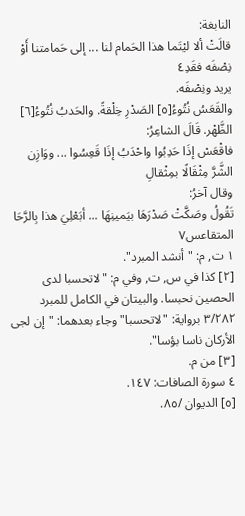النابغة:
قالَتْ ألا ليْتَما هذا الحَمام لنا ... إلى حَمامتنا أَوْ نِصْفَه فقَدِ٤
يريد ونِصْفَه.
والقَعَسُ نُتُوءُ[٥] الصَدْرِ خِلْقةً. والحَدبُ نُتُوءُ[٦] الظَّهْر. قَالَ الشاعِرُ:
فاقْعَسْ إذَا حَدِبُوا واحْدَبُ إذَا قَعِسُوا ... ووَازِن الشَّرَّ مِثْقَالًا بمِثْقالِ
وقال آخرُ:
تَقُولُ وصَكَّتْ صَدْرَهَا بيَمينِهَا ... أبَعْلِيَ هذا بِالرَّحَا المتقاعس٧
١ ت, م: "أنشد المبرد".
[٢] كذا في س, ت, وفي م: "لاتحسبا لدى الحصين نحبسا. والبيتان في الكامل للمبرد ٣/٢٨٢ برواية: "لاتحسبا" وجاء بعدهما: "إن لجى الأركان ناسا بؤسا".
[٣] من م.
٤ سورة الصافات: ١٤٧.
[٥] الديوان /٨٥.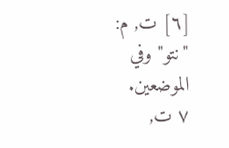[٦] ت, م: "نتو" وفي الموضعين.
٧ ت,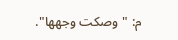م: "وصكت وجهها".